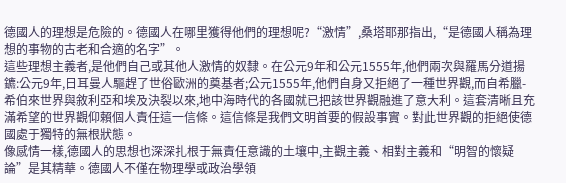德國人的理想是危險的。德國人在哪里獲得他們的理想呢?“激情”,桑塔耶那指出,“是德國人稱為理想的事物的古老和合適的名字”。
這些理想主義者,是他們自己或其他人激情的奴隸。在公元9年和公元1555年,他們兩次與羅馬分道揚鑣:公元9年,日耳曼人驅趕了世俗歐洲的奠基者;公元1555年,他們自身又拒絕了一種世界觀,而自希臘-希伯來世界與敘利亞和埃及決裂以來,地中海時代的各國就已把該世界觀融進了意大利。這套清晰且充滿希望的世界觀仰賴個人責任這一信條。這信條是我們文明首要的假設事實。對此世界觀的拒絕使德國處于獨特的無根狀態。
像感情一樣,德國人的思想也深深扎根于無責任意識的土壤中,主觀主義、相對主義和“明智的懷疑論”是其精華。德國人不僅在物理學或政治學領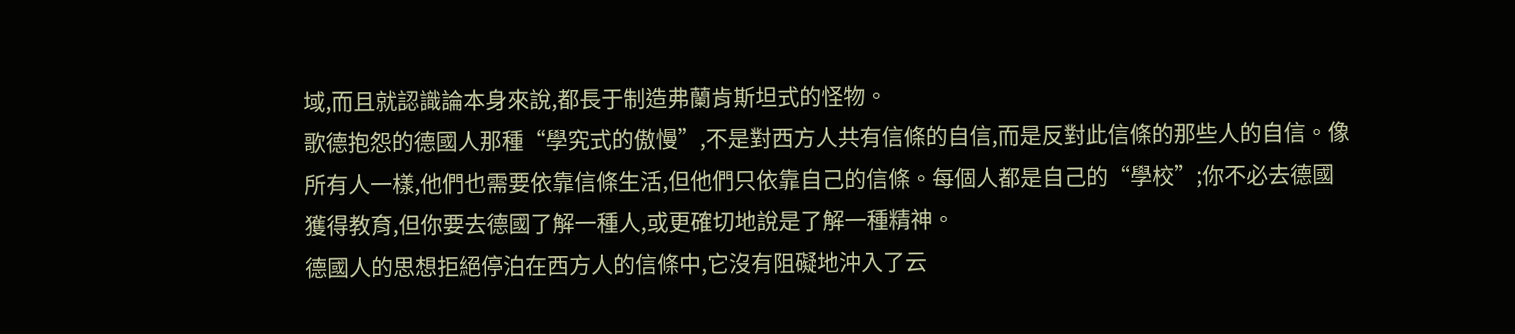域,而且就認識論本身來說,都長于制造弗蘭肯斯坦式的怪物。
歌德抱怨的德國人那種“學究式的傲慢”,不是對西方人共有信條的自信,而是反對此信條的那些人的自信。像所有人一樣,他們也需要依靠信條生活,但他們只依靠自己的信條。每個人都是自己的“學校”;你不必去德國獲得教育,但你要去德國了解一種人,或更確切地說是了解一種精神。
德國人的思想拒絕停泊在西方人的信條中,它沒有阻礙地沖入了云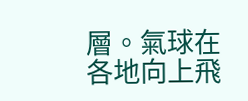層。氣球在各地向上飛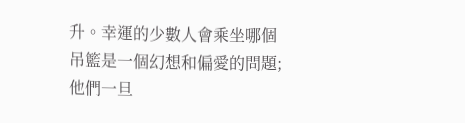升。幸運的少數人會乘坐哪個吊籃是一個幻想和偏愛的問題;他們一旦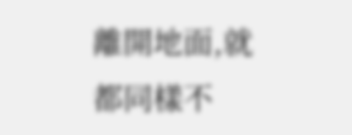離開地面,就都同樣不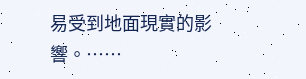易受到地面現實的影響。……